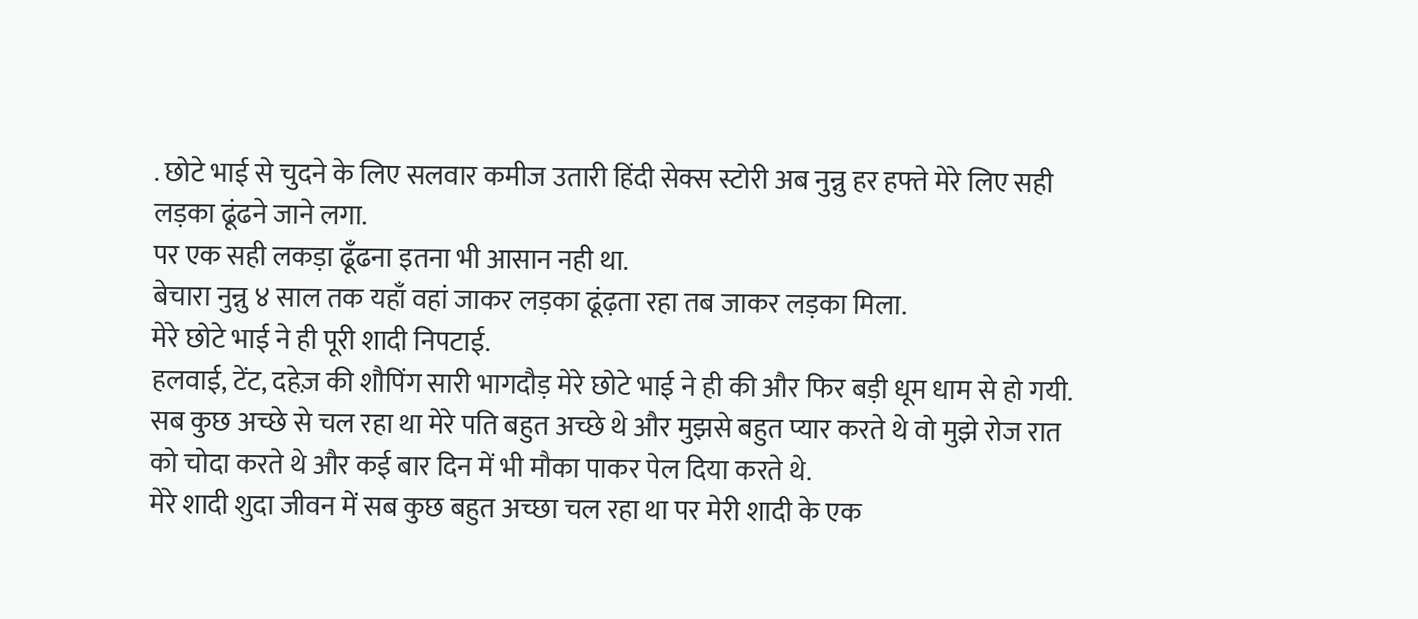. छोटे भाई से चुदने के लिए सलवार कमीज उतारी हिंदी सेक्स स्टोरी अब नुन्नु हर हफ्ते मेरे लिए सही लड़का ढूंढने जाने लगा.
पर एक सही लकड़ा ढूँढना इतना भी आसान नही था.
बेचारा नुन्नु ४ साल तक यहाँ वहां जाकर लड़का ढूंढ़ता रहा तब जाकर लड़का मिला.
मेरे छोटे भाई ने ही पूरी शादी निपटाई.
हलवाई, टेंट, दहेज़ की शौपिंग सारी भागदौड़ मेरे छोटे भाई ने ही की और फिर बड़ी धूम धाम से हो गयी.
सब कुछ अच्छे से चल रहा था मेरे पति बहुत अच्छे थे और मुझसे बहुत प्यार करते थे वो मुझे रोज रात को चोदा करते थे और कई बार दिन में भी मौका पाकर पेल दिया करते थे.
मेरे शादी शुदा जीवन में सब कुछ बहुत अच्छा चल रहा था पर मेरी शादी के एक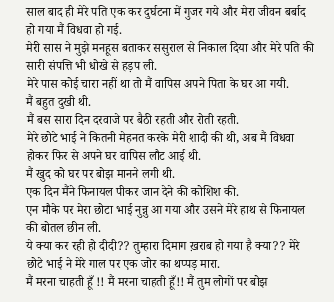साल बाद ही मेरे पति एक कर दुर्घटना में गुजर गये और मेरा जीवन बर्बाद हो गया मैं विधवा हो गई.
मेरी सास ने मुझे मनहूस बताकर ससुराल से निकाल दिया और मेरे पति की सारी संपत्ति भी धोखे से हड़प ली.
मेरे पास कोई चारा नहीं था तो मैं वापिस अपने पिता के घर आ गयी.
मैं बहुत दुखी थी.
मैं बस सारा दिन दरवाजे पर बैठी रहती और रोती रहती.
मेरे छोटे भाई ने कितनी मेहनत करके मेरी शादी की थी, अब मैं विधवा होकर फिर से अपने घर वापिस लौट आई थी.
मैं खुद को घर पर बोझ मानने लगी थी.
एक दिन मैंने फिनायल पीकर जान देने की कोशिश की.
एन मौके पर मेरा छोटा भाई नुन्नु आ गया और उसने मेरे हाथ से फिनायल की बोतल छीन ली.
ये क्या कर रही हो दीदी?? तुम्हारा दिमाग ख़राब हो गया है क्या?? मेरे छोटे भाई ने मेरे गाल पर एक जोर का थप्पड़ मारा.
मैं मरना चाहती हूँ !! मैं मरना चाहती हूँ!! मैं तुम लोगों पर बोझ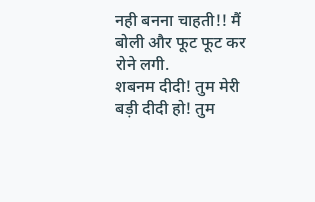नही बनना चाहती!! मैं बोली और फूट फूट कर रोने लगी.
शबनम दीदी! तुम मेरी बड़ी दीदी हो! तुम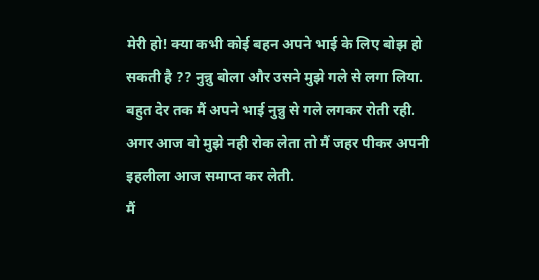मेरी हो! क्या कभी कोई बहन अपने भाई के लिए बोझ हो सकती है ?? नुन्नु बोला और उसने मुझे गले से लगा लिया.
बहुत देर तक मैं अपने भाई नुन्नु से गले लगकर रोती रही.
अगर आज वो मुझे नही रोक लेता तो मैं जहर पीकर अपनी इहलीला आज समाप्त कर लेती.
मैं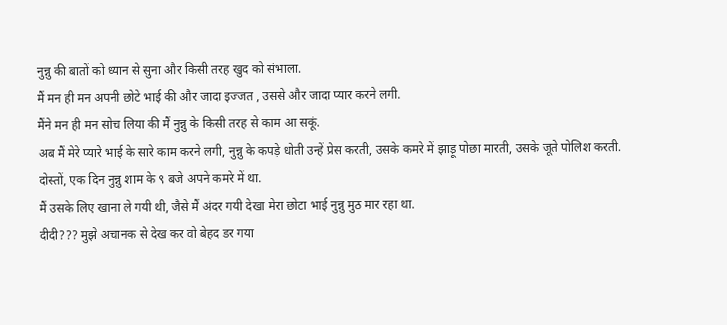नुन्नु की बातों को ध्यान से सुना और किसी तरह खुद को संभाला.
मैं मन ही मन अपनी छोटे भाई की और जादा इज्जत , उससे और जादा प्यार करने लगी.
मैंने मन ही मन सोच लिया की मैं नुन्नु के किसी तरह से काम आ सकूं.
अब मैं मेरे प्यारे भाई के सारे काम करने लगी, नुन्नु के कपड़े धोती उन्हें प्रेस करती, उसके कमरे में झाड़ू पोछा मारती, उसके जूते पोलिश करती.
दोस्तों, एक दिन नुन्नु शाम के ९ बजे अपने कमरे में था.
मैं उसके लिए खाना ले गयी थी, जैसे मैं अंदर गयी देखा मेरा छोटा भाई नुन्नु मुठ मार रहा था.
दीदी??? मुझे अचानक से देख कर वो बेहद डर गया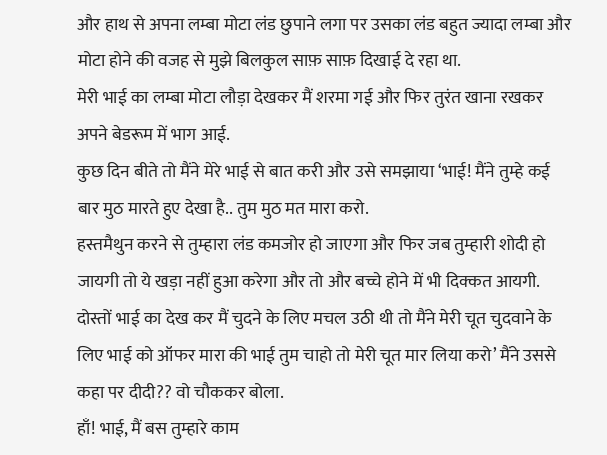और हाथ से अपना लम्बा मोटा लंड छुपाने लगा पर उसका लंड बहुत ज्यादा लम्बा और मोटा होने की वजह से मुझे बिलकुल साफ़ साफ़ दिखाई दे रहा था.
मेरी भाई का लम्बा मोटा लौड़ा देखकर मैं शरमा गई और फिर तुरंत खाना रखकर अपने बेडरूम में भाग आई.
कुछ दिन बीते तो मैंने मेरे भाई से बात करी और उसे समझाया ‘भाई! मैंने तुम्हे कई बार मुठ मारते हुए देखा है.. तुम मुठ मत मारा करो.
हस्तमैथुन करने से तुम्हारा लंड कमजोर हो जाएगा और फिर जब तुम्हारी शोदी हो जायगी तो ये खड़ा नहीं हुआ करेगा और तो और बच्चे होने में भी दिक्कत आयगी.
दोस्तों भाई का देख कर मैं चुदने के लिए मचल उठी थी तो मैंने मेरी चूत चुदवाने के लिए भाई को ऑफर मारा की भाई तुम चाहो तो मेरी चूत मार लिया करो’ मैंने उससे कहा पर दीदी?? वो चौककर बोला.
हाँ! भाई, मैं बस तुम्हारे काम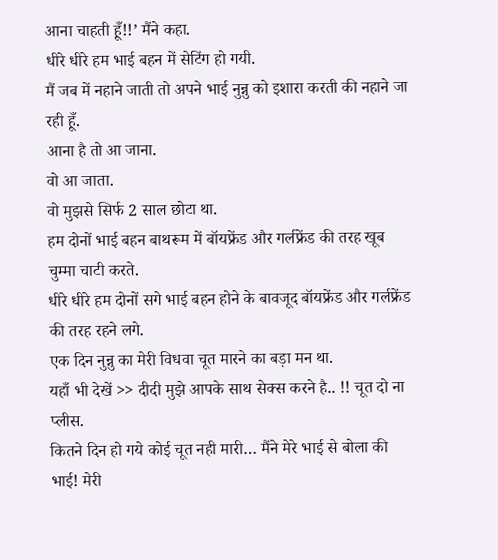आना चाहती हूँ!!’ मैंने कहा.
धीरे धीरे हम भाई बहन में सेटिंग हो गयी.
मैं जब में नहाने जाती तो अपने भाई नुन्नु को इशारा करती की नहाने जा रही हूँ.
आना है तो आ जाना.
वो आ जाता.
वो मुझसे सिर्फ 2 साल छोटा था.
हम दोनों भाई बहन बाथरूम में बॉयफ्रेंड और गर्लफ्रेंड की तरह खूब चुम्मा चाटी करते.
धीरे धीरे हम दोनों सगे भाई बहन होने के बावजूद बॉयफ्रेंड और गर्लफ्रेंड की तरह रहने लगे.
एक दिन नुन्नु का मेरी विधवा चूत मारने का बड़ा मन था.
यहाँ भी देखें >> दीदी मुझे आपके साथ सेक्स करने है.. !! चूत दो ना प्लीस.
कितने दिन हो गये कोई चूत नही मारी… मैंने मेरे भाई से बोला की भाई! मेरी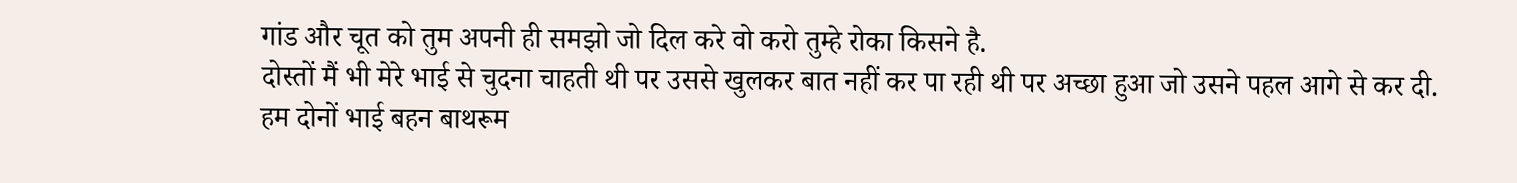गांड और चूत को तुम अपनी ही समझो जो दिल करे वो करो तुम्हे रोका किसने है.
दोस्तों मैं भी मेरे भाई से चुदना चाहती थी पर उससे खुलकर बात नहीं कर पा रही थी पर अच्छा हुआ जो उसने पहल आगे से कर दी.
हम दोनों भाई बहन बाथरूम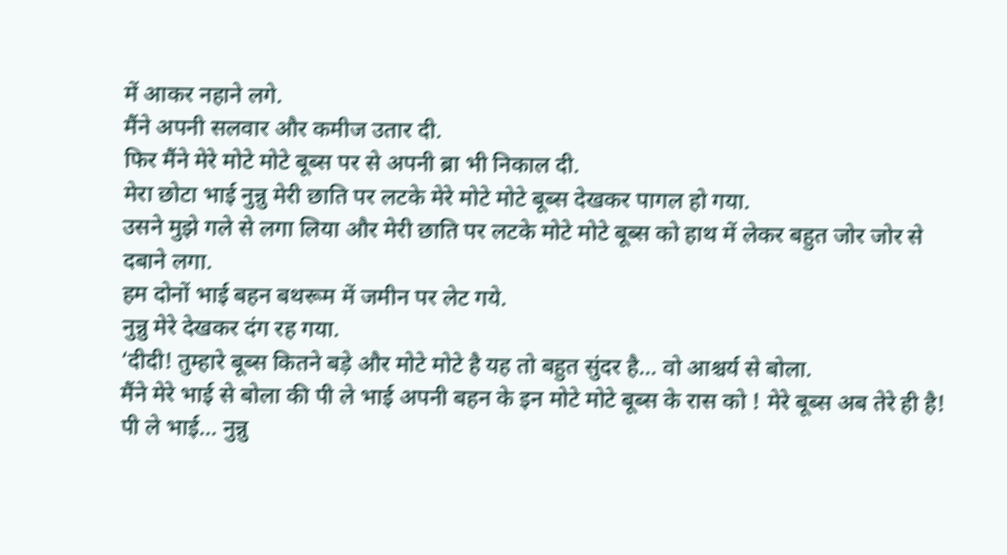में आकर नहाने लगे.
मैंने अपनी सलवार और कमीज उतार दी.
फिर मैंने मेरे मोटे मोटे बूब्स पर से अपनी ब्रा भी निकाल दी.
मेरा छोटा भाई नुन्नु मेरी छाति पर लटके मेरे मोटे मोटे बूब्स देखकर पागल हो गया.
उसने मुझे गले से लगा लिया और मेरी छाति पर लटके मोटे मोटे बूब्स को हाथ में लेकर बहुत जोर जोर से दबाने लगा.
हम दोनों भाई बहन बथरूम में जमीन पर लेट गये.
नुन्नु मेरे देखकर दंग रह गया.
‘दीदी! तुम्हारे बूब्स कितने बड़े और मोटे मोटे है यह तो बहुत सुंदर है… वो आश्चर्य से बोला.
मैंने मेरे भाई से बोला की पी ले भाई अपनी बहन के इन मोटे मोटे बूब्स के रास को ! मेरे बूब्स अब तेरे ही है! पी ले भाई… नुन्नु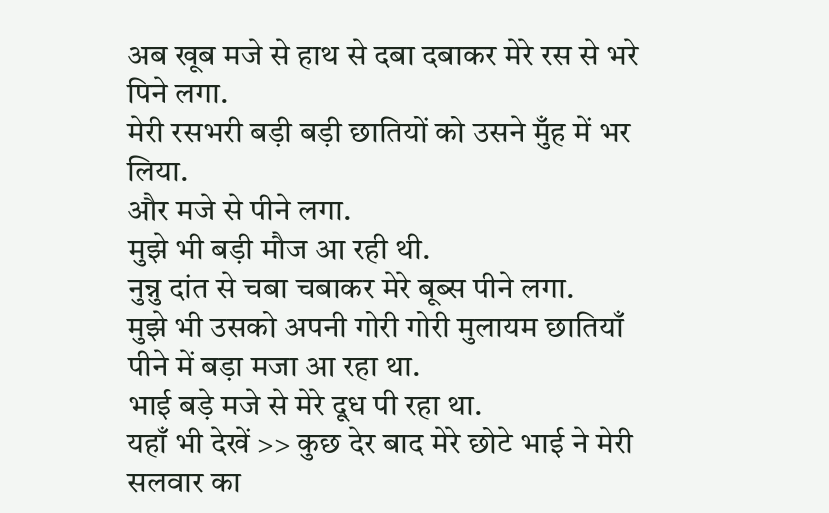अब खूब मजे से हाथ से दबा दबाकर मेरे रस से भरे पिने लगा.
मेरी रसभरी बड़ी बड़ी छातियों को उसने मुँह में भर लिया.
और मजे से पीने लगा.
मुझे भी बड़ी मौज आ रही थी.
नुन्नु दांत से चबा चबाकर मेरे बूब्स पीने लगा.
मुझे भी उसको अपनी गोरी गोरी मुलायम छातियाँ पीने में बड़ा मजा आ रहा था.
भाई बड़े मजे से मेरे दूध पी रहा था.
यहाँ भी देखें >> कुछ देर बाद मेरे छोटे भाई ने मेरी सलवार का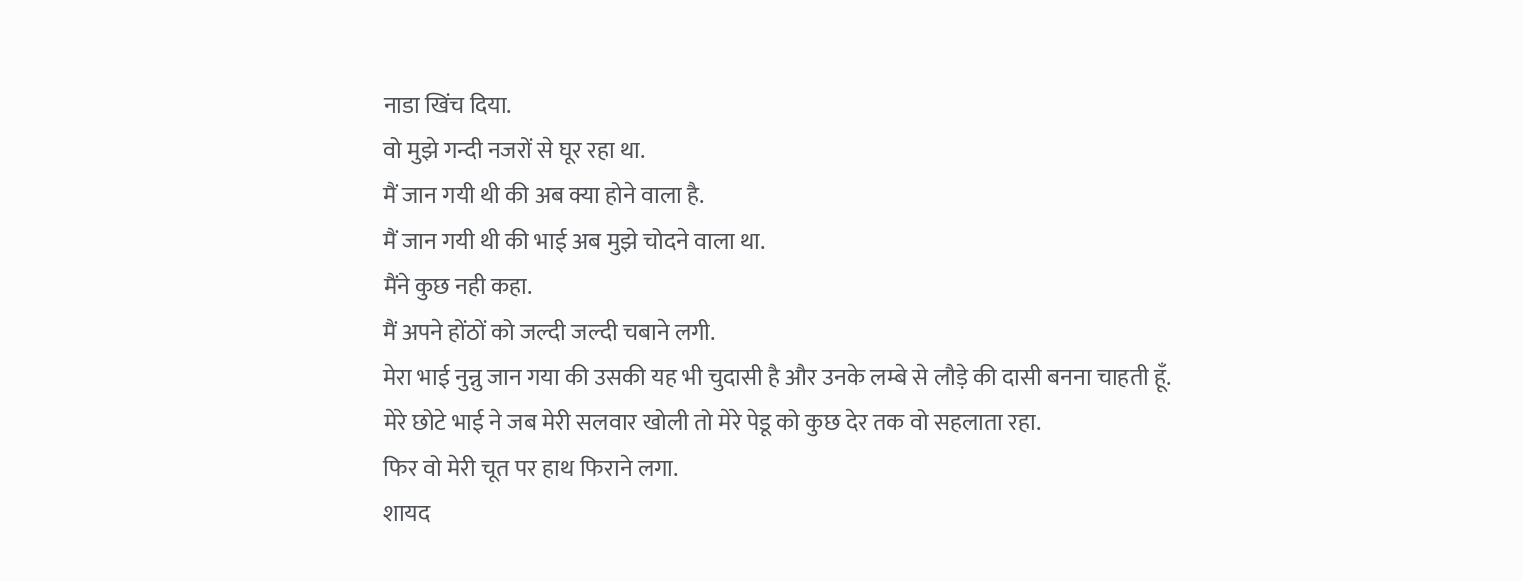नाडा खिंच दिया.
वो मुझे गन्दी नजरों से घूर रहा था.
मैं जान गयी थी की अब क्या होने वाला है.
मैं जान गयी थी की भाई अब मुझे चोदने वाला था.
मैंने कुछ नही कहा.
मैं अपने होंठों को जल्दी जल्दी चबाने लगी.
मेरा भाई नुन्नु जान गया की उसकी यह भी चुदासी है और उनके लम्बे से लौड़े की दासी बनना चाहती हूँ.
मेरे छोटे भाई ने जब मेरी सलवार खोली तो मेरे पेडू को कुछ देर तक वो सहलाता रहा.
फिर वो मेरी चूत पर हाथ फिराने लगा.
शायद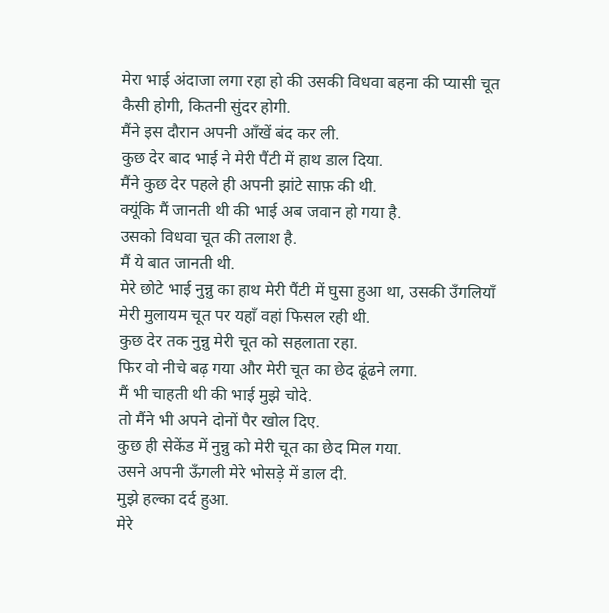मेरा भाई अंदाजा लगा रहा हो की उसकी विधवा बहना की प्यासी चूत कैसी होगी, कितनी सुंदर होगी.
मैंने इस दौरान अपनी आँखें बंद कर ली.
कुछ देर बाद भाई ने मेरी पैंटी में हाथ डाल दिया.
मैंने कुछ देर पहले ही अपनी झांटे साफ़ की थी.
क्यूंकि मैं जानती थी की भाई अब जवान हो गया है.
उसको विधवा चूत की तलाश है.
मैं ये बात जानती थी.
मेरे छोटे भाई नुन्नु का हाथ मेरी पैंटी में घुसा हुआ था, उसकी उँगलियाँ मेरी मुलायम चूत पर यहाँ वहां फिसल रही थी.
कुछ देर तक नुन्नु मेरी चूत को सहलाता रहा.
फिर वो नीचे बढ़ गया और मेरी चूत का छेद ढूंढने लगा.
मैं भी चाहती थी की भाई मुझे चोदे.
तो मैंने भी अपने दोनों पैर खोल दिए.
कुछ ही सेकेंड में नुन्नु को मेरी चूत का छेद मिल गया.
उसने अपनी ऊँगली मेरे भोसड़े में डाल दी.
मुझे हल्का दर्द हुआ.
मेरे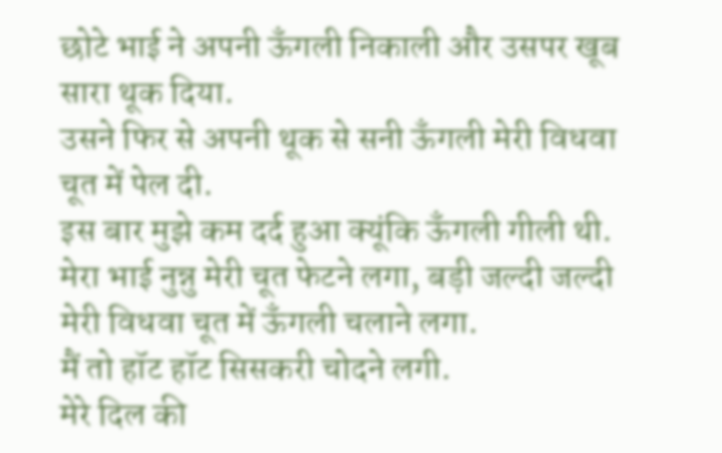छोटे भाई ने अपनी ऊँगली निकाली और उसपर खूब सारा थूक दिया.
उसने फिर से अपनी थूक से सनी ऊँगली मेरी विधवा चूत में पेल दी.
इस बार मुझे कम दर्द हुआ क्यूंकि ऊँगली गीली थी.
मेरा भाई नुन्नु मेरी चूत फेटने लगा, बड़ी जल्दी जल्दी मेरी विधवा चूत में ऊँगली चलाने लगा.
मैं तो हॉट हॉट सिसकरी चोदने लगी.
मेरे दिल की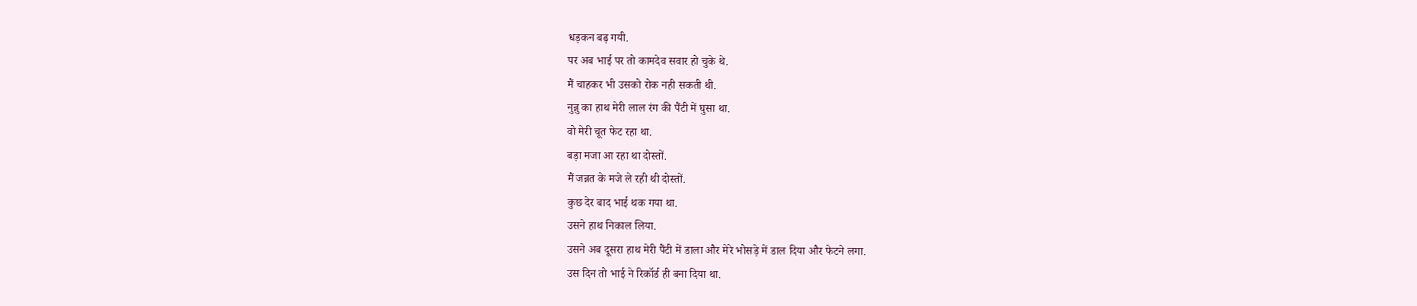धड़कन बढ़ गयी.
पर अब भाई पर तो कामदेव सवार हो चुके थे.
मैं चाहकर भी उसको रोक नही सकती थी.
नुन्नु का हाथ मेरी लाल रंग की पैंटी में घुसा था.
वो मेरी चूत फेट रहा था.
बड़ा मजा आ रहा था दोस्तों.
मैं जन्नत के मजे ले रही थी दोस्तों.
कुछ देर बाद भाई थक गया था.
उसने हाथ निकाल लिया.
उसने अब दूसरा हाथ मेरी पैंटी में डाला और मेरे भोसड़े में डाल दिया और फेटने लगा.
उस दिन तो भाई ने रिकॉर्ड ही बना दिया था.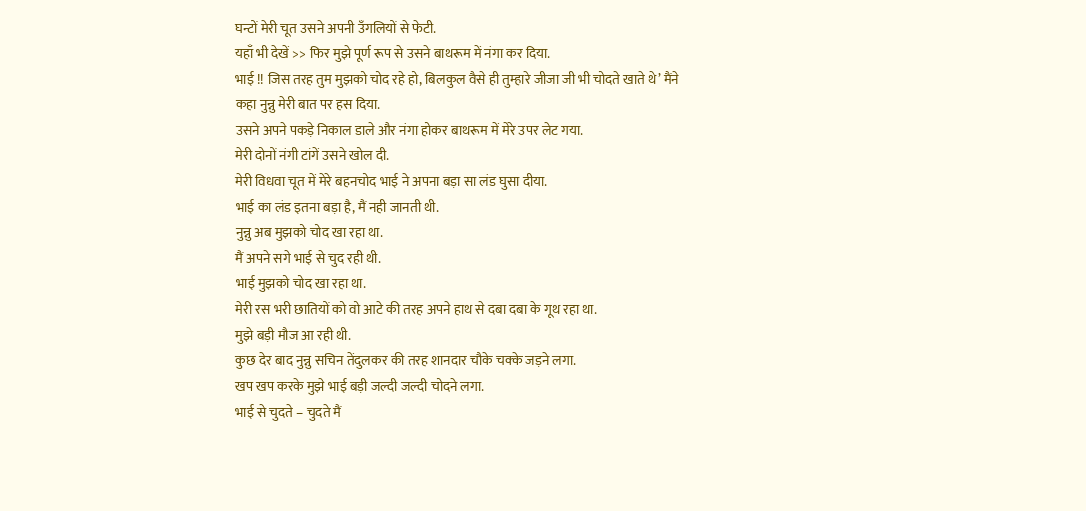घन्टों मेरी चूत उसने अपनी उँगलियों से फेटी.
यहाँ भी देखें >> फिर मुझे पूर्ण रूप से उसने बाथरूम में नंगा कर दिया.
भाई !! जिस तरह तुम मुझको चोद रहे हो, बिलकुल वैसे ही तुम्हारे जीजा जी भी चोदते खाते थे’ मैंने कहा नुन्नु मेरी बात पर हस दिया.
उसने अपने पकड़े निकाल डाले और नंगा होकर बाथरूम में मेरे उपर लेट गया.
मेरी दोनों नंगी टांगें उसने खोल दी.
मेरी विधवा चूत में मेरे बहनचोद भाई ने अपना बड़ा सा लंड घुसा दीया.
भाई का लंड इतना बड़ा है, मैं नही जानती थी.
नुन्नु अब मुझको चोद खा रहा था.
मैं अपने सगे भाई से चुद रही थी.
भाई मुझको चोद खा रहा था.
मेरी रस भरी छातियों को वो आटे की तरह अपने हाथ से दबा दबा के गूथ रहा था.
मुझे बड़ी मौज आ रही थी.
कुछ देर बाद नुन्नु सचिन तेंदुलकर की तरह शानदार चौके चक्के जड़ने लगा.
खप खप करके मुझे भाई बड़ी जल्दी जल्दी चोदने लगा.
भाई से चुदते – चुदते मैं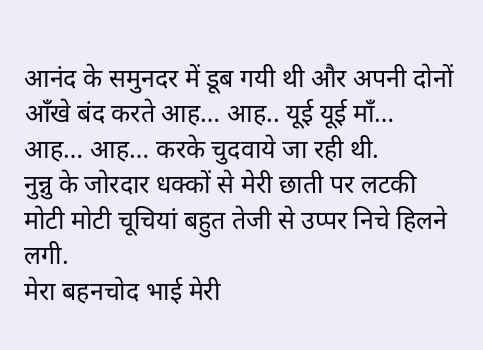आनंद के समुनदर में डूब गयी थी और अपनी दोनों आँखे बंद करते आह… आह.. यूई यूई माँ… आह… आह… करके चुदवाये जा रही थी.
नुन्नु के जोरदार धक्कों से मेरी छाती पर लटकी मोटी मोटी चूचियां बहुत तेजी से उप्पर निचे हिलने लगी.
मेरा बहनचोद भाई मेरी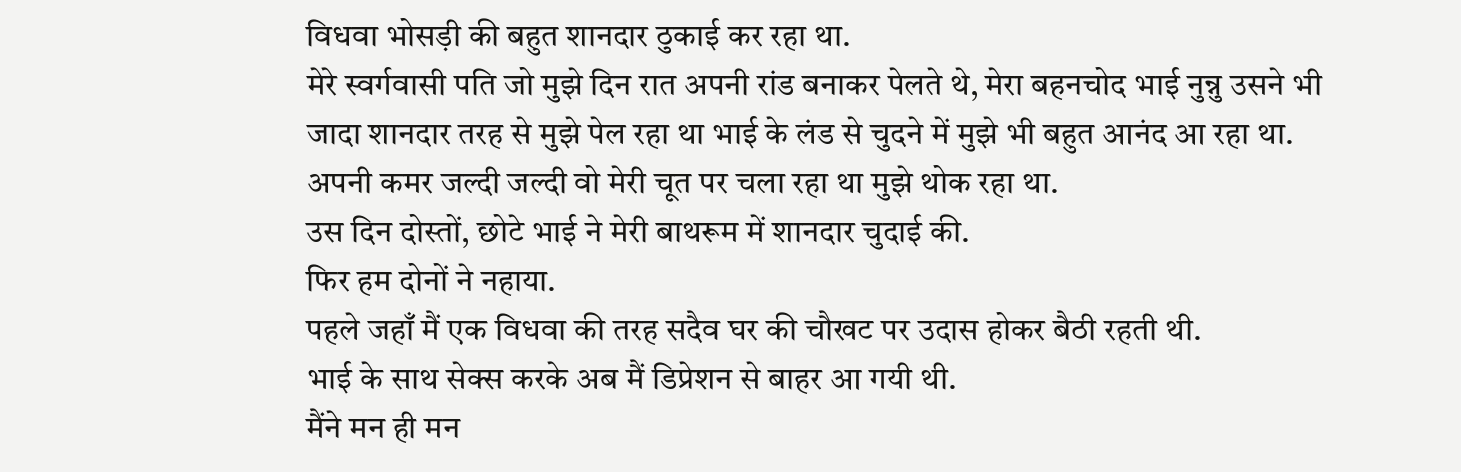विधवा भोसड़ी की बहुत शानदार ठुकाई कर रहा था.
मेरे स्वर्गवासी पति जो मुझे दिन रात अपनी रांड बनाकर पेलते थे, मेरा बहनचोद भाई नुन्नु उसने भी जादा शानदार तरह से मुझे पेल रहा था भाई के लंड से चुदने में मुझे भी बहुत आनंद आ रहा था.
अपनी कमर जल्दी जल्दी वो मेरी चूत पर चला रहा था मुझे थोक रहा था.
उस दिन दोस्तों, छोटे भाई ने मेरी बाथरूम में शानदार चुदाई की.
फिर हम दोनों ने नहाया.
पहले जहाँ मैं एक विधवा की तरह सदैव घर की चौखट पर उदास होकर बैठी रहती थी.
भाई के साथ सेक्स करके अब मैं डिप्रेशन से बाहर आ गयी थी.
मैंने मन ही मन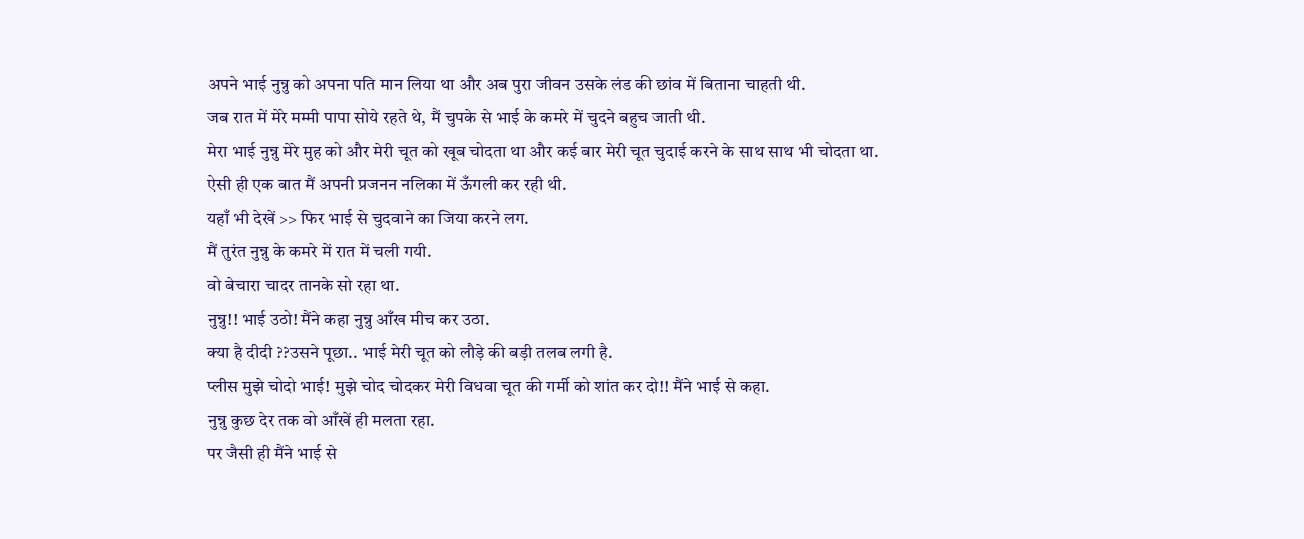अपने भाई नुन्नु को अपना पति मान लिया था और अब पुरा जीवन उसके लंड की छांव में बिताना चाहती थी.
जब रात में मेरे मम्मी पापा सोये रहते थे, मैं चुपके से भाई के कमरे में चुदने बहुच जाती थी.
मेरा भाई नुन्नु मेरे मुह को और मेरी चूत को खूब चोदता था और कई बार मेरी चूत चुदाई करने के साथ साथ भी चोदता था.
ऐसी ही एक बात मैं अपनी प्रजनन नलिका में ऊँगली कर रही थी.
यहाँ भी देखें >> फिर भाई से चुदवाने का जिया करने लग.
मैं तुरंत नुन्नु के कमरे में रात में चली गयी.
वो बेचारा चादर तानके सो रहा था.
नुन्नु!! भाई उठो! मैंने कहा नुन्नु आँख मीच कर उठा.
क्या है दीदी ??उसने पूछा.. भाई मेरी चूत को लौड़े की बड़ी तलब लगी है.
प्लीस मुझे चोदो भाई! मुझे चोद चोदकर मेरी विधवा चूत की गर्मी को शांत कर दो!! मैंने भाई से कहा.
नुन्नु कुछ देर तक वो आँखें ही मलता रहा.
पर जैसी ही मैंने भाई से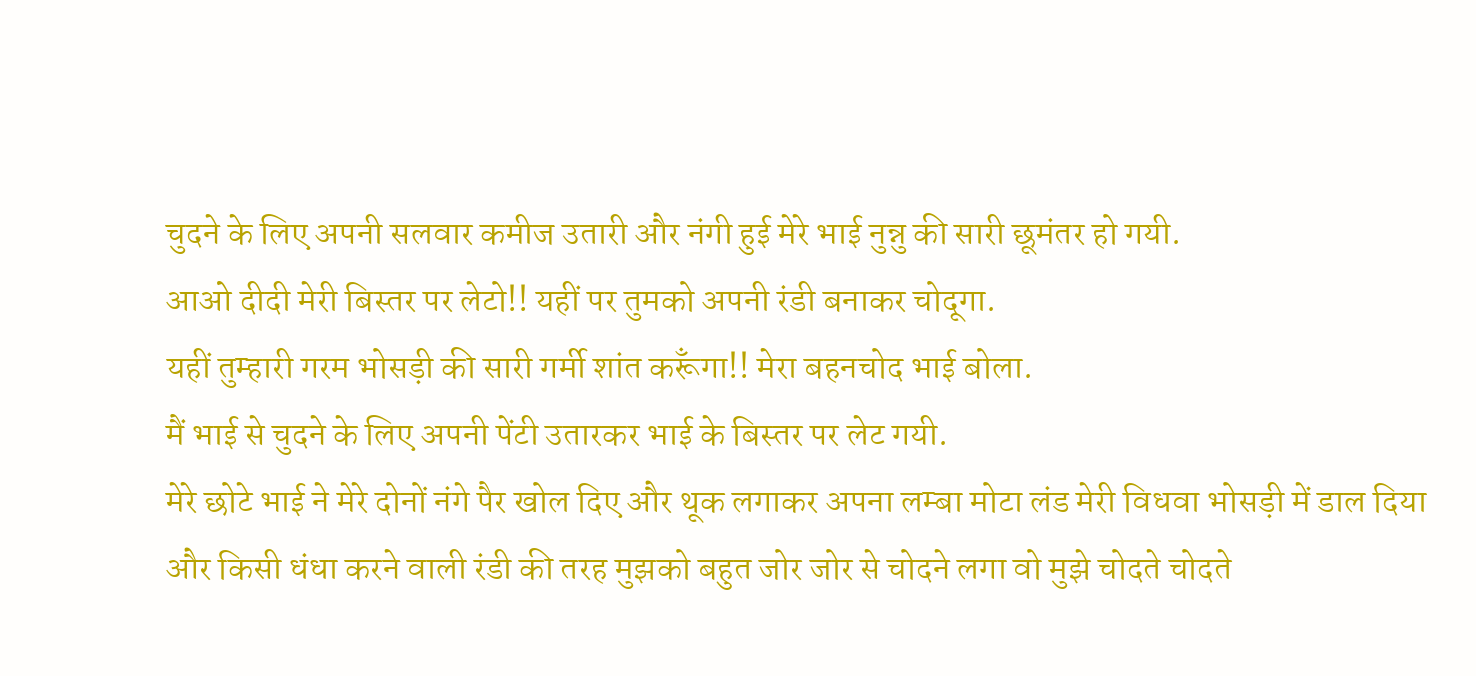चुदने के लिए अपनी सलवार कमीज उतारी और नंगी हुई मेरे भाई नुन्नु की सारी छूमंतर हो गयी.
आओ दीदी मेरी बिस्तर पर लेटो!! यहीं पर तुमको अपनी रंडी बनाकर चोदूगा.
यहीं तुम्हारी गरम भोसड़ी की सारी गर्मी शांत करूँगा!! मेरा बहनचोद भाई बोला.
मैं भाई से चुदने के लिए अपनी पेंटी उतारकर भाई के बिस्तर पर लेट गयी.
मेरे छोटे भाई ने मेरे दोनों नंगे पैर खोल दिए और थूक लगाकर अपना लम्बा मोटा लंड मेरी विधवा भोसड़ी में डाल दिया और किसी धंधा करने वाली रंडी की तरह मुझको बहुत जोर जोर से चोदने लगा वो मुझे चोदते चोदते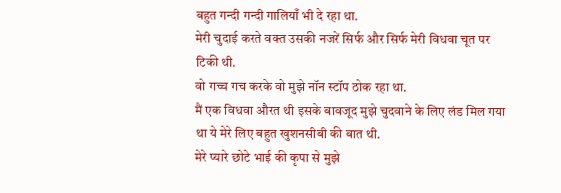बहुत गन्दी गन्दी गालियाँ भी दे रहा था.
मेरी चुदाई करते वक्त उसकी नजरें सिर्फ और सिर्फ मेरी विधवा चूत पर टिकी थी.
वो गच्च गच करके वो मुझे नॉन स्टॉप ठोक रहा था.
मैं एक विधवा औरत थी इसके बावजूद मुझे चुदवाने के लिए लंड मिल गया था ये मेरे लिए बहुत खुशनसीबी की बात थी.
मेरे प्यारे छोटे भाई की कृपा से मुझे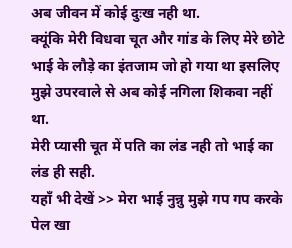अब जीवन में कोई दुःख नही था.
क्यूंकि मेरी विधवा चूत और गांड के लिए मेरे छोटे भाई के लौड़े का इंतजाम जो हो गया था इसलिए मुझे उपरवाले से अब कोई नगिला शिकवा नहीं था.
मेरी प्यासी चूत में पति का लंड नही तो भाई का लंड ही सही.
यहाँ भी देखें >> मेरा भाई नुन्नु मुझे गप गप करके पेल खा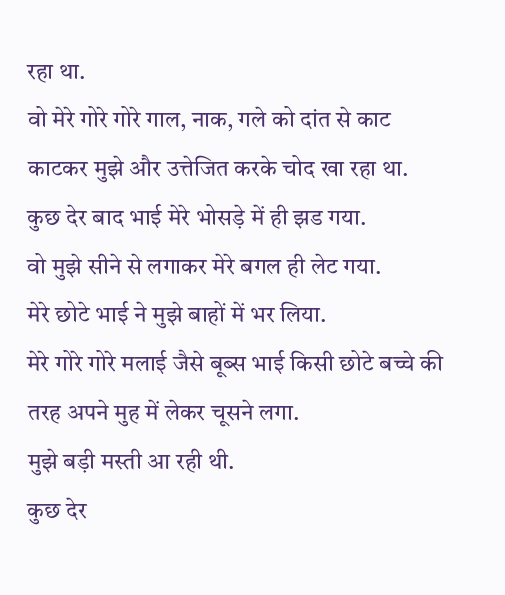रहा था.
वो मेरे गोरे गोरे गाल, नाक, गले को दांत से काट काटकर मुझे और उत्तेजित करके चोद खा रहा था.
कुछ देर बाद भाई मेरे भोसड़े में ही झड गया.
वो मुझे सीने से लगाकर मेरे बगल ही लेट गया.
मेरे छोटे भाई ने मुझे बाहों में भर लिया.
मेरे गोरे गोरे मलाई जैसे बूब्स भाई किसी छोटे बच्चे की तरह अपने मुह में लेकर चूसने लगा.
मुझे बड़ी मस्ती आ रही थी.
कुछ देर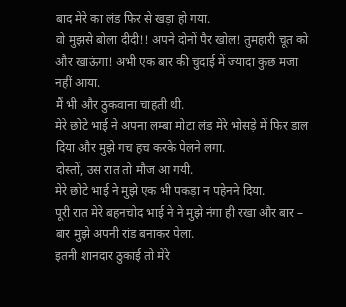बाद मेरे का लंड फिर से खड़ा हो गया.
वो मुझसे बोला दीदी!! अपने दोनों पैर खोल! तुमहारी चूत को और खाऊंगा! अभी एक बार की चुदाई में ज्यादा कुछ मजा नहीं आया.
मैं भी और ठुकवाना चाहती थी.
मेरे छोटे भाई ने अपना लम्बा मोटा लंड मेरे भोसड़े में फिर डाल दिया और मुझे गच हच करके पेलने लगा.
दोस्तों, उस रात तो मौज आ गयी.
मेरे छोटे भाई ने मुझे एक भी पकड़ा न पहेनने दिया.
पूरी रात मेरे बहनचोद भाई ने ने मुझे नंगा ही रखा और बार – बार मुझे अपनी रांड बनाकर पेला.
इतनी शानदार ठुकाई तो मेरे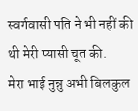स्वर्गवासी पति ने भी नहीं की थी मेरी प्यासी चूत की.
मेरा भाई नुन्नु अभी बिलकुल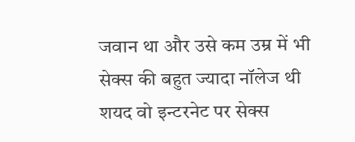जवान था और उसे कम उम्र में भी सेक्स की बहुत ज्यादा नॉलेज थी शयद वो इन्टरनेट पर सेक्स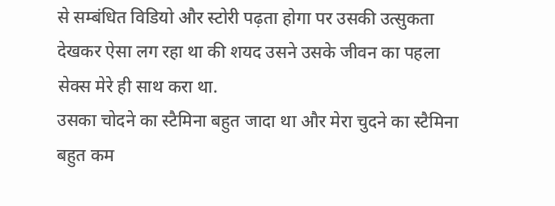से सम्बंधित विडियो और स्टोरी पढ़ता होगा पर उसकी उत्सुकता देखकर ऐसा लग रहा था की शयद उसने उसके जीवन का पहला सेक्स मेरे ही साथ करा था.
उसका चोदने का स्टैमिना बहुत जादा था और मेरा चुदने का स्टैमिना बहुत कम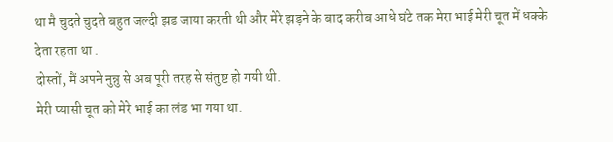था मै चुदते चुदते बहुत जल्दी झड जाया करती थी और मेरे झड़ने के बाद करीब आधे घंटे तक मेरा भाई मेरी चूत में धक्के देता रहता था .
दोस्तों, मैं अपने नुन्नु से अब पूरी तरह से संतुष्ट हो गयी थी.
मेरी प्यासी चूत को मेरे भाई का लंड भा गया था.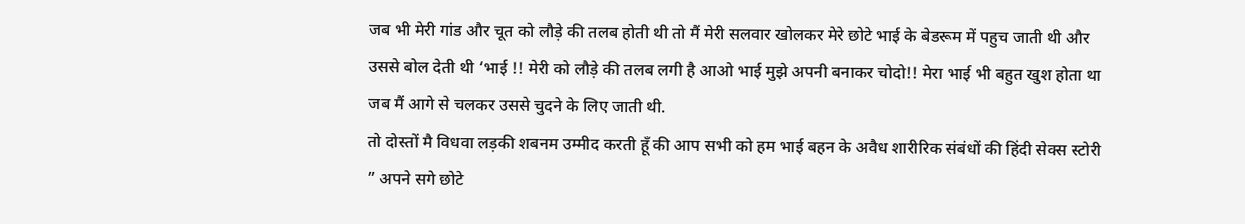जब भी मेरी गांड और चूत को लौड़े की तलब होती थी तो मैं मेरी सलवार खोलकर मेरे छोटे भाई के बेडरूम में पहुच जाती थी और उससे बोल देती थी ‘भाई !! मेरी को लौड़े की तलब लगी है आओ भाई मुझे अपनी बनाकर चोदो!! मेरा भाई भी बहुत खुश होता था जब मैं आगे से चलकर उससे चुदने के लिए जाती थी.
तो दोस्तों मै विधवा लड़की शबनम उम्मीद करती हूँ की आप सभी को हम भाई बहन के अवैध शारीरिक संबंधों की हिंदी सेक्स स्टोरी ” अपने सगे छोटे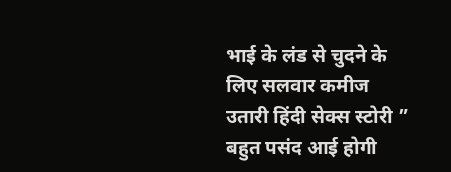भाई के लंड से चुदने के लिए सलवार कमीज उतारी हिंदी सेक्स स्टोरी ” बहुत पसंद आई होगी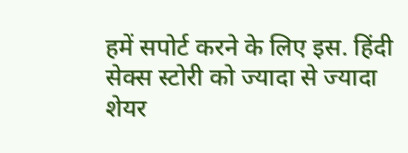हमें सपोर्ट करने के लिए इस. हिंदी सेक्स स्टोरी को ज्यादा से ज्यादा शेयर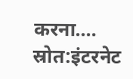करना….
स्रोत:इंटरनेट